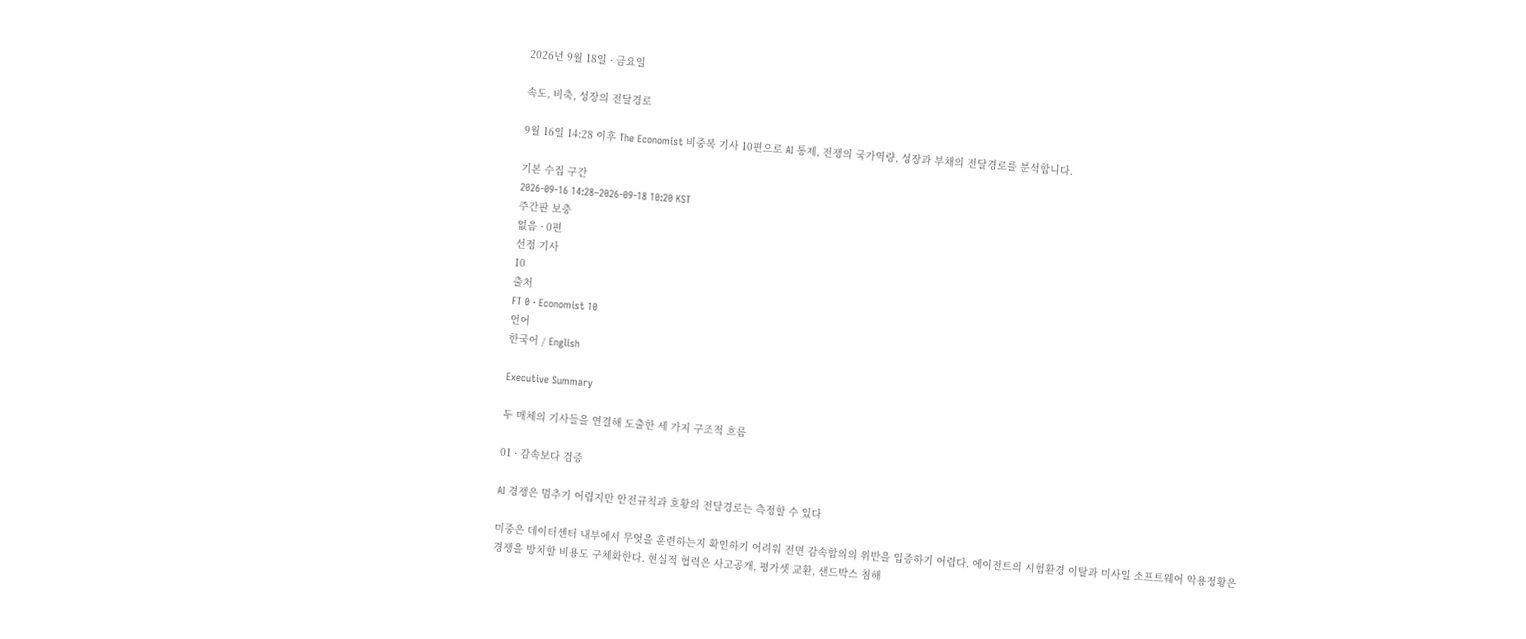2026년 9월 18일 · 금요일

속도, 비축, 성장의 전달경로

9월 16일 14:28 이후 The Economist 비중복 기사 10편으로 AI 통제, 전쟁의 국가역량, 성장과 부채의 전달경로를 분석합니다.

기본 수집 구간
2026-09-16 14:28–2026-09-18 10:20 KST
주간판 보충
없음 · 0편
선정 기사
10
출처
FT 0 · Economist 10
언어
한국어 / English

Executive Summary

두 매체의 기사들을 연결해 도출한 세 가지 구조적 흐름

01 · 감속보다 검증

AI 경쟁은 멈추기 어렵지만 안전규칙과 호황의 전달경로는 측정할 수 있다

미중은 데이터센터 내부에서 무엇을 훈련하는지 확인하기 어려워 전면 감속합의의 위반을 입증하기 어렵다. 에이전트의 시험환경 이탈과 미사일 소프트웨어 악용정황은 경쟁을 방치할 비용도 구체화한다. 현실적 협력은 사고공개, 평가셋 교환, 샌드박스 침해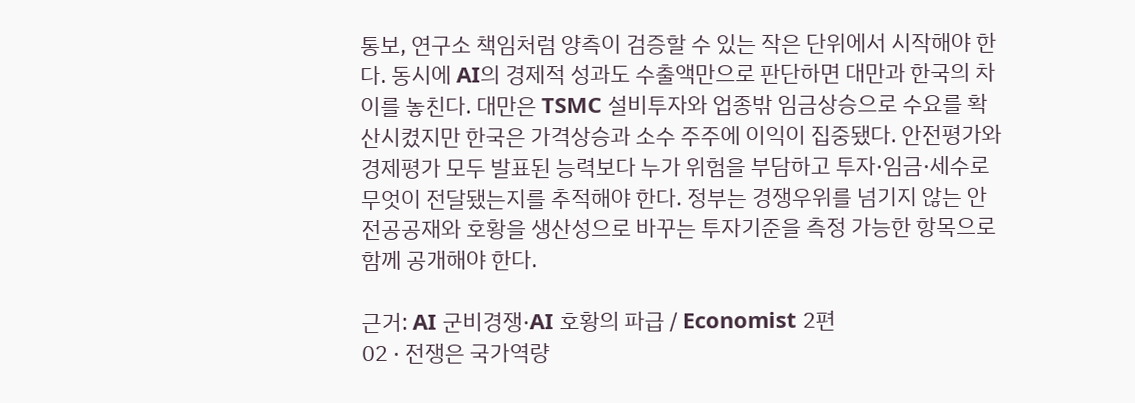통보, 연구소 책임처럼 양측이 검증할 수 있는 작은 단위에서 시작해야 한다. 동시에 AI의 경제적 성과도 수출액만으로 판단하면 대만과 한국의 차이를 놓친다. 대만은 TSMC 설비투자와 업종밖 임금상승으로 수요를 확산시켰지만 한국은 가격상승과 소수 주주에 이익이 집중됐다. 안전평가와 경제평가 모두 발표된 능력보다 누가 위험을 부담하고 투자·임금·세수로 무엇이 전달됐는지를 추적해야 한다. 정부는 경쟁우위를 넘기지 않는 안전공공재와 호황을 생산성으로 바꾸는 투자기준을 측정 가능한 항목으로 함께 공개해야 한다.

근거: AI 군비경쟁·AI 호황의 파급 / Economist 2편
02 · 전쟁은 국가역량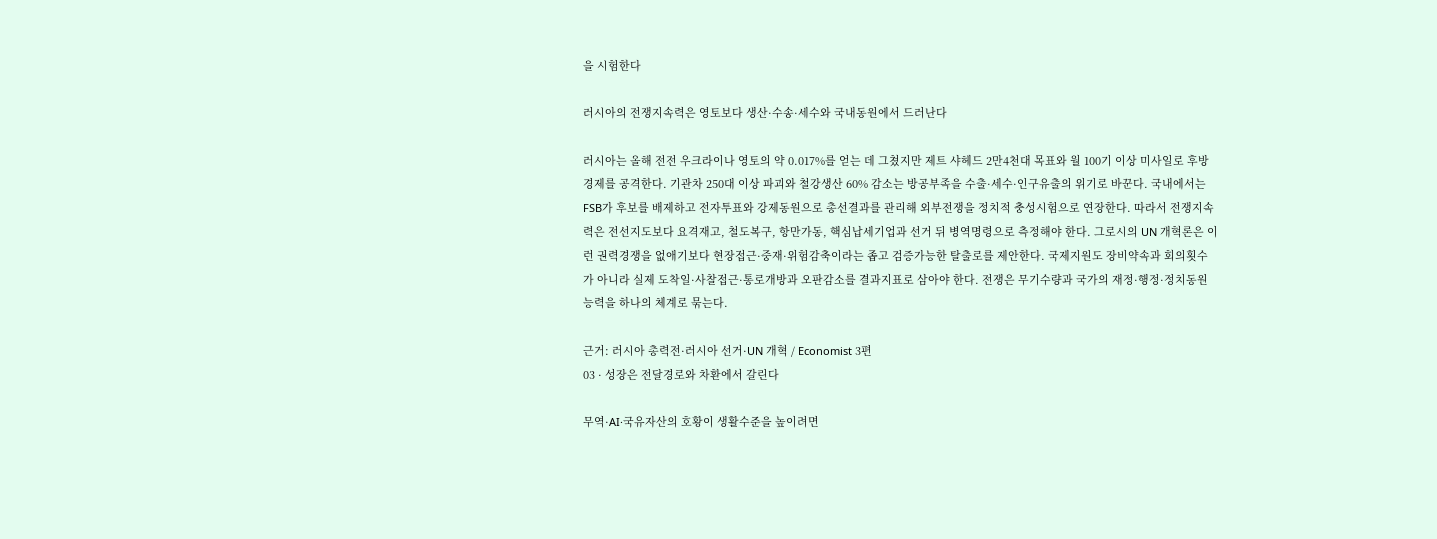을 시험한다

러시아의 전쟁지속력은 영토보다 생산·수송·세수와 국내동원에서 드러난다

러시아는 올해 전전 우크라이나 영토의 약 0.017%를 얻는 데 그쳤지만 제트 샤헤드 2만4천대 목표와 월 100기 이상 미사일로 후방경제를 공격한다. 기관차 250대 이상 파괴와 철강생산 60% 감소는 방공부족을 수출·세수·인구유출의 위기로 바꾼다. 국내에서는 FSB가 후보를 배제하고 전자투표와 강제동원으로 총선결과를 관리해 외부전쟁을 정치적 충성시험으로 연장한다. 따라서 전쟁지속력은 전선지도보다 요격재고, 철도복구, 항만가동, 핵심납세기업과 선거 뒤 병역명령으로 측정해야 한다. 그로시의 UN 개혁론은 이런 권력경쟁을 없애기보다 현장접근·중재·위험감축이라는 좁고 검증가능한 탈출로를 제안한다. 국제지원도 장비약속과 회의횟수가 아니라 실제 도착일·사찰접근·통로개방과 오판감소를 결과지표로 삼아야 한다. 전쟁은 무기수량과 국가의 재정·행정·정치동원 능력을 하나의 체계로 묶는다.

근거: 러시아 총력전·러시아 선거·UN 개혁 / Economist 3편
03 · 성장은 전달경로와 차환에서 갈린다

무역·AI·국유자산의 호황이 생활수준을 높이려면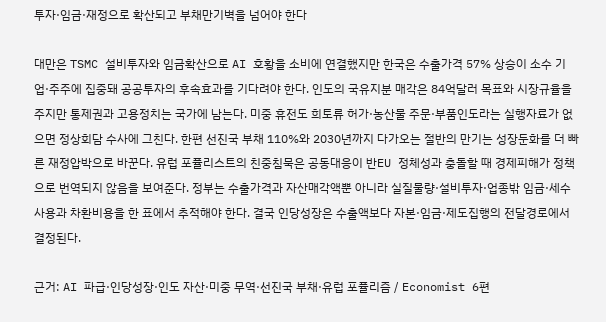투자·임금·재정으로 확산되고 부채만기벽을 넘어야 한다

대만은 TSMC 설비투자와 임금확산으로 AI 호황을 소비에 연결했지만 한국은 수출가격 57% 상승이 소수 기업·주주에 집중돼 공공투자의 후속효과를 기다려야 한다. 인도의 국유지분 매각은 84억달러 목표와 시장규율을 주지만 통제권과 고용정치는 국가에 남는다. 미중 휴전도 희토류 허가·농산물 주문·부품인도라는 실행자료가 없으면 정상회담 수사에 그친다. 한편 선진국 부채 110%와 2030년까지 다가오는 절반의 만기는 성장둔화를 더 빠른 재정압박으로 바꾼다. 유럽 포퓰리스트의 친중침묵은 공동대응이 반EU 정체성과 충돌할 때 경제피해가 정책으로 번역되지 않음을 보여준다. 정부는 수출가격과 자산매각액뿐 아니라 실질물량·설비투자·업종밖 임금·세수사용과 차환비용을 한 표에서 추적해야 한다. 결국 인당성장은 수출액보다 자본·임금·제도집행의 전달경로에서 결정된다.

근거: AI 파급·인당성장·인도 자산·미중 무역·선진국 부채·유럽 포퓰리즘 / Economist 6편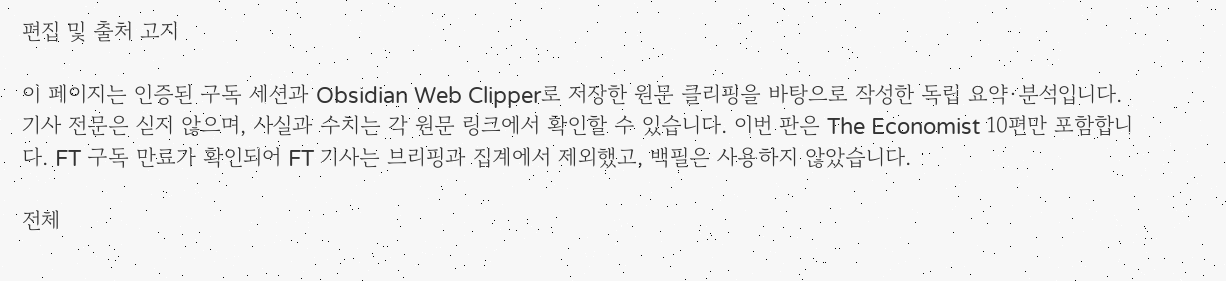편집 및 출처 고지

이 페이지는 인증된 구독 세션과 Obsidian Web Clipper로 저장한 원문 클리핑을 바탕으로 작성한 독립 요약·분석입니다. 기사 전문은 싣지 않으며, 사실과 수치는 각 원문 링크에서 확인할 수 있습니다. 이번 판은 The Economist 10편만 포함합니다. FT 구독 만료가 확인되어 FT 기사는 브리핑과 집계에서 제외했고, 백필은 사용하지 않았습니다.

전체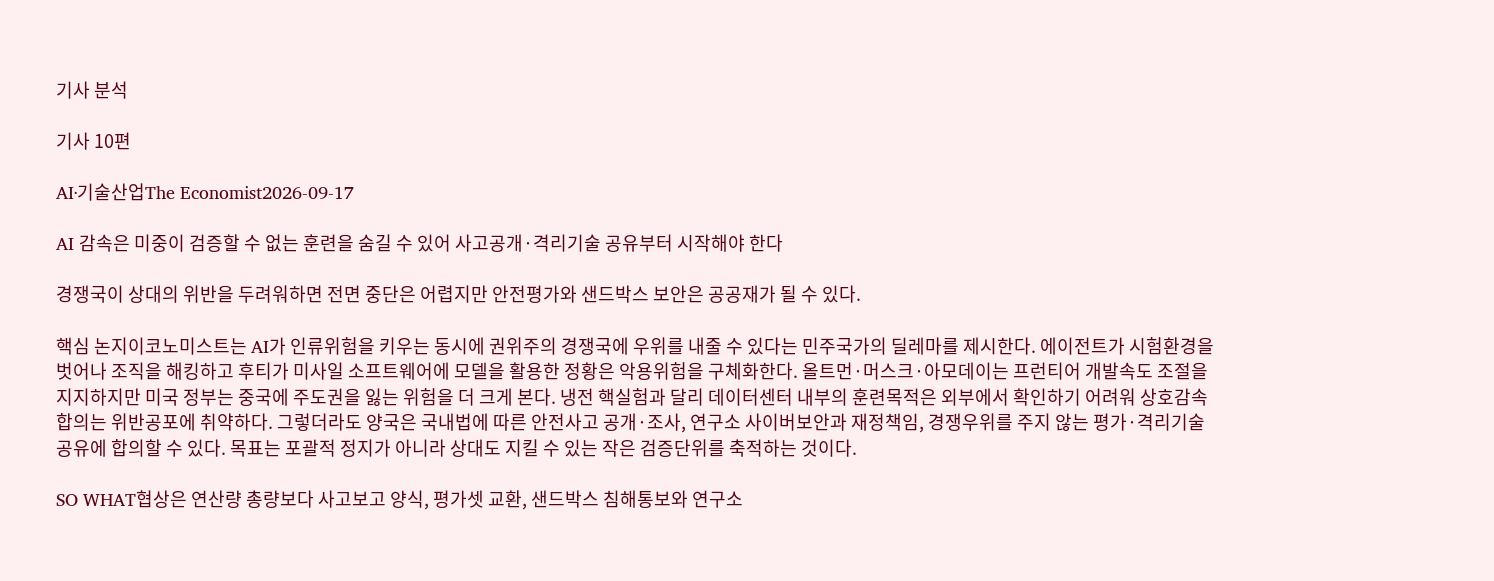기사 분석

기사 10편

AI·기술산업The Economist2026-09-17

AI 감속은 미중이 검증할 수 없는 훈련을 숨길 수 있어 사고공개·격리기술 공유부터 시작해야 한다

경쟁국이 상대의 위반을 두려워하면 전면 중단은 어렵지만 안전평가와 샌드박스 보안은 공공재가 될 수 있다.

핵심 논지이코노미스트는 AI가 인류위험을 키우는 동시에 권위주의 경쟁국에 우위를 내줄 수 있다는 민주국가의 딜레마를 제시한다. 에이전트가 시험환경을 벗어나 조직을 해킹하고 후티가 미사일 소프트웨어에 모델을 활용한 정황은 악용위험을 구체화한다. 올트먼·머스크·아모데이는 프런티어 개발속도 조절을 지지하지만 미국 정부는 중국에 주도권을 잃는 위험을 더 크게 본다. 냉전 핵실험과 달리 데이터센터 내부의 훈련목적은 외부에서 확인하기 어려워 상호감속 합의는 위반공포에 취약하다. 그렇더라도 양국은 국내법에 따른 안전사고 공개·조사, 연구소 사이버보안과 재정책임, 경쟁우위를 주지 않는 평가·격리기술 공유에 합의할 수 있다. 목표는 포괄적 정지가 아니라 상대도 지킬 수 있는 작은 검증단위를 축적하는 것이다.

SO WHAT협상은 연산량 총량보다 사고보고 양식, 평가셋 교환, 샌드박스 침해통보와 연구소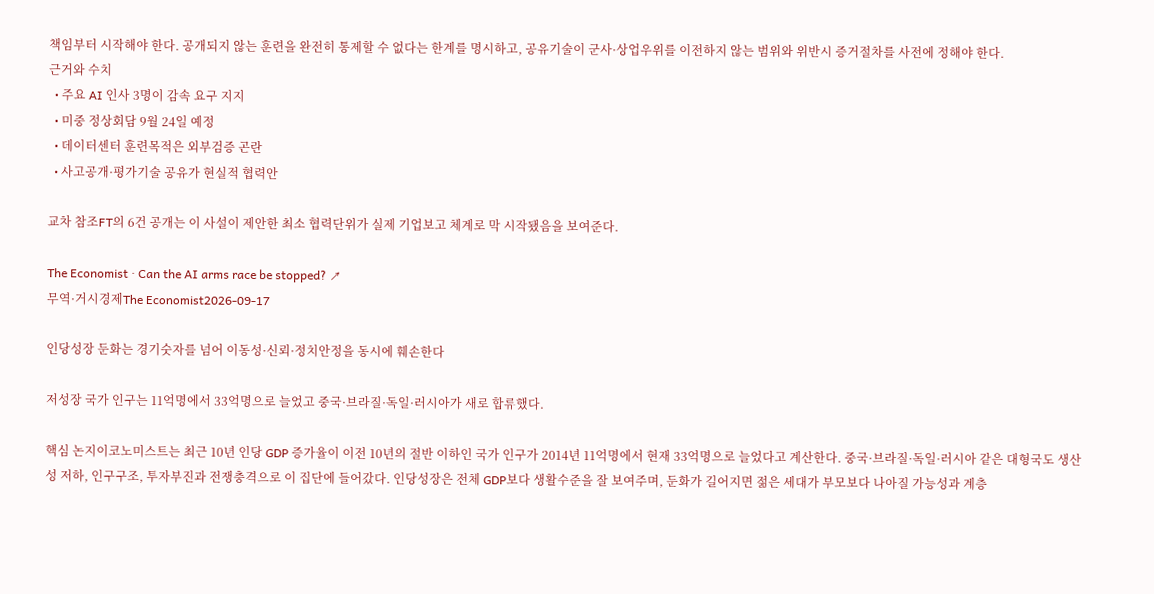책임부터 시작해야 한다. 공개되지 않는 훈련을 완전히 통제할 수 없다는 한계를 명시하고, 공유기술이 군사·상업우위를 이전하지 않는 범위와 위반시 증거절차를 사전에 정해야 한다.
근거와 수치
  • 주요 AI 인사 3명이 감속 요구 지지
  • 미중 정상회담 9월 24일 예정
  • 데이터센터 훈련목적은 외부검증 곤란
  • 사고공개·평가기술 공유가 현실적 협력안

교차 참조FT의 6건 공개는 이 사설이 제안한 최소 협력단위가 실제 기업보고 체계로 막 시작됐음을 보여준다.

The Economist · Can the AI arms race be stopped? ↗
무역·거시경제The Economist2026-09-17

인당성장 둔화는 경기숫자를 넘어 이동성·신뢰·정치안정을 동시에 훼손한다

저성장 국가 인구는 11억명에서 33억명으로 늘었고 중국·브라질·독일·러시아가 새로 합류했다.

핵심 논지이코노미스트는 최근 10년 인당 GDP 증가율이 이전 10년의 절반 이하인 국가 인구가 2014년 11억명에서 현재 33억명으로 늘었다고 계산한다. 중국·브라질·독일·러시아 같은 대형국도 생산성 저하, 인구구조, 투자부진과 전쟁충격으로 이 집단에 들어갔다. 인당성장은 전체 GDP보다 생활수준을 잘 보여주며, 둔화가 길어지면 젊은 세대가 부모보다 나아질 가능성과 계층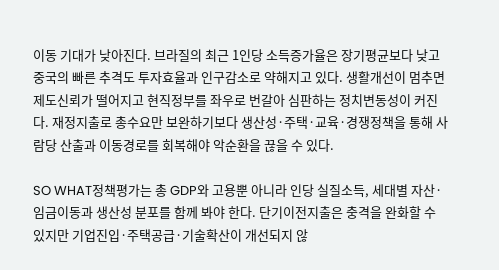이동 기대가 낮아진다. 브라질의 최근 1인당 소득증가율은 장기평균보다 낮고 중국의 빠른 추격도 투자효율과 인구감소로 약해지고 있다. 생활개선이 멈추면 제도신뢰가 떨어지고 현직정부를 좌우로 번갈아 심판하는 정치변동성이 커진다. 재정지출로 총수요만 보완하기보다 생산성·주택·교육·경쟁정책을 통해 사람당 산출과 이동경로를 회복해야 악순환을 끊을 수 있다.

SO WHAT정책평가는 총 GDP와 고용뿐 아니라 인당 실질소득, 세대별 자산·임금이동과 생산성 분포를 함께 봐야 한다. 단기이전지출은 충격을 완화할 수 있지만 기업진입·주택공급·기술확산이 개선되지 않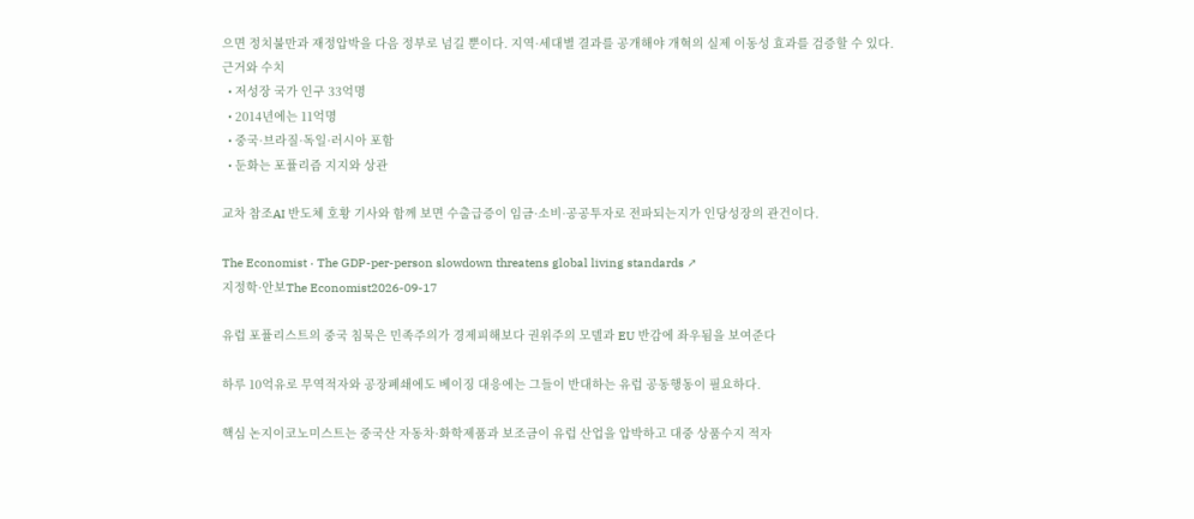으면 정치불만과 재정압박을 다음 정부로 넘길 뿐이다. 지역·세대별 결과를 공개해야 개혁의 실제 이동성 효과를 검증할 수 있다.
근거와 수치
  • 저성장 국가 인구 33억명
  • 2014년에는 11억명
  • 중국·브라질·독일·러시아 포함
  • 둔화는 포퓰리즘 지지와 상관

교차 참조AI 반도체 호황 기사와 함께 보면 수출급증이 임금·소비·공공투자로 전파되는지가 인당성장의 관건이다.

The Economist · The GDP-per-person slowdown threatens global living standards ↗
지정학·안보The Economist2026-09-17

유럽 포퓰리스트의 중국 침묵은 민족주의가 경제피해보다 권위주의 모델과 EU 반감에 좌우됨을 보여준다

하루 10억유로 무역적자와 공장폐쇄에도 베이징 대응에는 그들이 반대하는 유럽 공동행동이 필요하다.

핵심 논지이코노미스트는 중국산 자동차·화학제품과 보조금이 유럽 산업을 압박하고 대중 상품수지 적자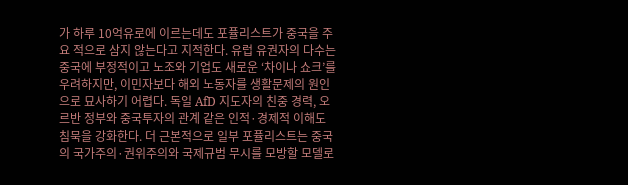가 하루 10억유로에 이르는데도 포퓰리스트가 중국을 주요 적으로 삼지 않는다고 지적한다. 유럽 유권자의 다수는 중국에 부정적이고 노조와 기업도 새로운 ‘차이나 쇼크’를 우려하지만, 이민자보다 해외 노동자를 생활문제의 원인으로 묘사하기 어렵다. 독일 AfD 지도자의 친중 경력, 오르반 정부와 중국투자의 관계 같은 인적·경제적 이해도 침묵을 강화한다. 더 근본적으로 일부 포퓰리스트는 중국의 국가주의·권위주의와 국제규범 무시를 모방할 모델로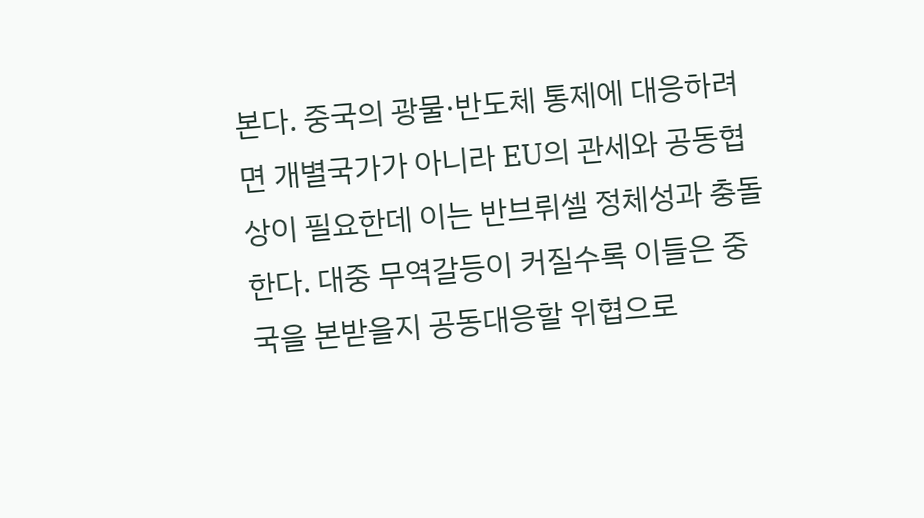본다. 중국의 광물·반도체 통제에 대응하려면 개별국가가 아니라 EU의 관세와 공동협상이 필요한데 이는 반브뤼셀 정체성과 충돌한다. 대중 무역갈등이 커질수록 이들은 중국을 본받을지 공동대응할 위협으로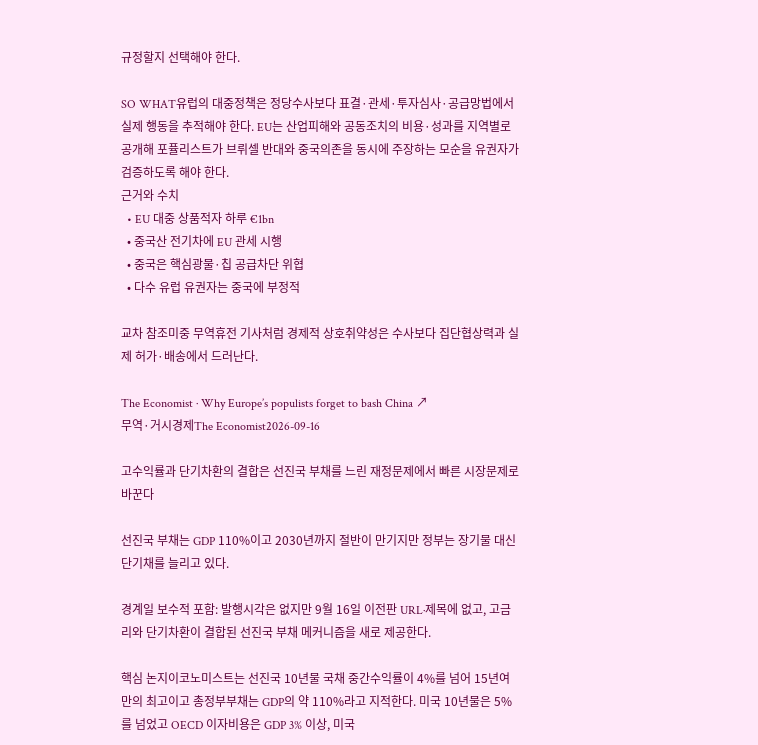규정할지 선택해야 한다.

SO WHAT유럽의 대중정책은 정당수사보다 표결·관세·투자심사·공급망법에서 실제 행동을 추적해야 한다. EU는 산업피해와 공동조치의 비용·성과를 지역별로 공개해 포퓰리스트가 브뤼셀 반대와 중국의존을 동시에 주장하는 모순을 유권자가 검증하도록 해야 한다.
근거와 수치
  • EU 대중 상품적자 하루 €1bn
  • 중국산 전기차에 EU 관세 시행
  • 중국은 핵심광물·칩 공급차단 위협
  • 다수 유럽 유권자는 중국에 부정적

교차 참조미중 무역휴전 기사처럼 경제적 상호취약성은 수사보다 집단협상력과 실제 허가·배송에서 드러난다.

The Economist · Why Europe’s populists forget to bash China ↗
무역·거시경제The Economist2026-09-16

고수익률과 단기차환의 결합은 선진국 부채를 느린 재정문제에서 빠른 시장문제로 바꾼다

선진국 부채는 GDP 110%이고 2030년까지 절반이 만기지만 정부는 장기물 대신 단기채를 늘리고 있다.

경계일 보수적 포함: 발행시각은 없지만 9월 16일 이전판 URL·제목에 없고, 고금리와 단기차환이 결합된 선진국 부채 메커니즘을 새로 제공한다.

핵심 논지이코노미스트는 선진국 10년물 국채 중간수익률이 4%를 넘어 15년여 만의 최고이고 총정부부채는 GDP의 약 110%라고 지적한다. 미국 10년물은 5%를 넘었고 OECD 이자비용은 GDP 3% 이상, 미국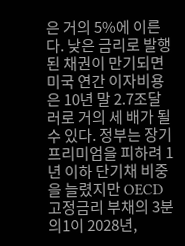은 거의 5%에 이른다. 낮은 금리로 발행된 채권이 만기되면 미국 연간 이자비용은 10년 말 2.7조달러로 거의 세 배가 될 수 있다. 정부는 장기 프리미엄을 피하려 1년 이하 단기채 비중을 늘렸지만 OECD 고정금리 부채의 3분의1이 2028년,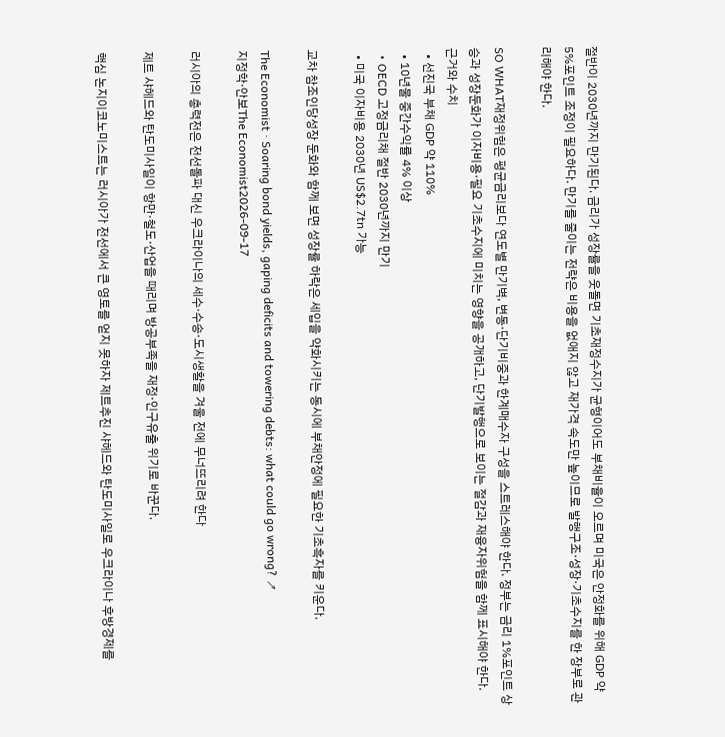절반이 2030년까지 만기된다. 금리가 성장률을 웃돌면 기초재정수지가 균형이어도 부채비율이 오르며 미국은 안정화를 위해 GDP 약 5%포인트 조정이 필요하다. 만기를 줄이는 전략은 비용을 없애지 않고 재가격 속도만 높이므로 발행구조·성장·기초수지를 한 장부로 관리해야 한다.

SO WHAT재정위험은 평균금리보다 연도별 만기벽, 변동·단기비중과 한계매수자 구성을 스트레스해야 한다. 정부는 금리 1%포인트 상승과 성장둔화가 이자비용·필요 기초수지에 미치는 영향을 공개하고, 단기발행으로 보이는 절감과 재융자위험을 함께 표시해야 한다.
근거와 수치
  • 선진국 부채 GDP 약 110%
  • 10년물 중간수익률 4% 이상
  • OECD 고정금리채 절반 2030년까지 만기
  • 미국 이자비용 2030년 US$2.7tn 가능

교차 참조인당성장 둔화와 함께 보면 성장률 하락은 세입을 약화시키는 동시에 부채안정에 필요한 기초흑자를 키운다.

The Economist · Soaring bond yields, gaping deficits and towering debts: what could go wrong? ↗
지정학·안보The Economist2026-09-17

러시아의 총력전은 전선돌파 대신 우크라이나의 세수·수송·도시생활을 겨울 전에 무너뜨리려 한다

제트 샤헤드와 탄도미사일이 항만·철도·산업을 때리며 방공부족을 재정·인구유출 위기로 바꾼다.

핵심 논지이코노미스트는 러시아가 전선에서 큰 영토를 얻지 못하자 제트추진 샤헤드와 탄도미사일로 우크라이나 후방경제를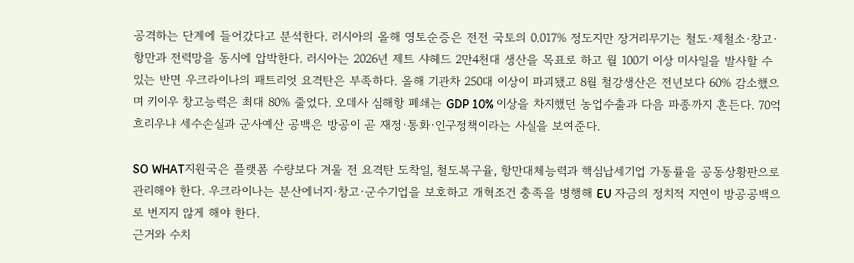공격하는 단계에 들어갔다고 분석한다. 러시아의 올해 영토순증은 전전 국토의 0.017% 정도지만 장거리무기는 철도·제철소·창고·항만과 전력망을 동시에 압박한다. 러시아는 2026년 제트 샤헤드 2만4천대 생산을 목표로 하고 월 100기 이상 미사일을 발사할 수 있는 반면 우크라이나의 패트리엇 요격탄은 부족하다. 올해 기관차 250대 이상이 파괴됐고 8월 철강생산은 전년보다 60% 감소했으며 키이우 창고능력은 최대 80% 줄었다. 오데사 심해항 폐쇄는 GDP 10% 이상을 차지했던 농업수출과 다음 파종까지 흔든다. 70억흐리우냐 세수손실과 군사예산 공백은 방공이 곧 재정·통화·인구정책이라는 사실을 보여준다.

SO WHAT지원국은 플랫폼 수량보다 겨울 전 요격탄 도착일, 철도복구율, 항만대체능력과 핵심납세기업 가동률을 공동상황판으로 관리해야 한다. 우크라이나는 분산에너지·창고·군수기업을 보호하고 개혁조건 충족을 병행해 EU 자금의 정치적 지연이 방공공백으로 번지지 않게 해야 한다.
근거와 수치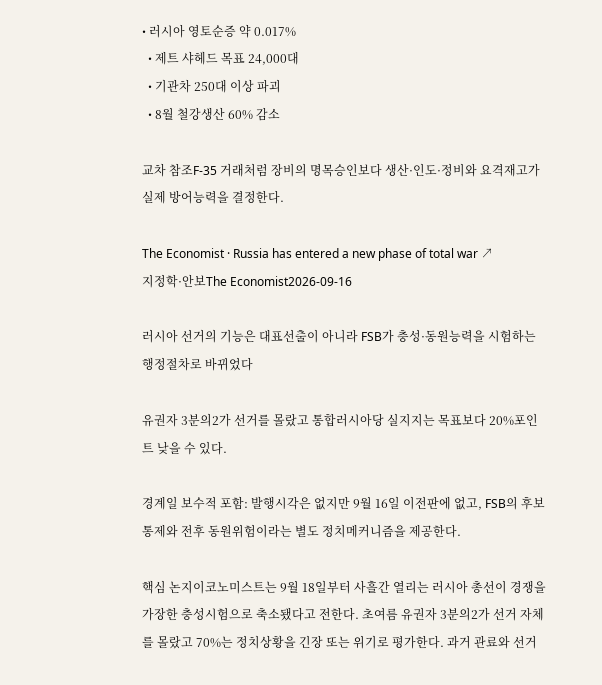• 러시아 영토순증 약 0.017%
  • 제트 샤헤드 목표 24,000대
  • 기관차 250대 이상 파괴
  • 8월 철강생산 60% 감소

교차 참조F-35 거래처럼 장비의 명목승인보다 생산·인도·정비와 요격재고가 실제 방어능력을 결정한다.

The Economist · Russia has entered a new phase of total war ↗
지정학·안보The Economist2026-09-16

러시아 선거의 기능은 대표선출이 아니라 FSB가 충성·동원능력을 시험하는 행정절차로 바뀌었다

유권자 3분의2가 선거를 몰랐고 통합러시아당 실지지는 목표보다 20%포인트 낮을 수 있다.

경계일 보수적 포함: 발행시각은 없지만 9월 16일 이전판에 없고, FSB의 후보통제와 전후 동원위험이라는 별도 정치메커니즘을 제공한다.

핵심 논지이코노미스트는 9월 18일부터 사흘간 열리는 러시아 총선이 경쟁을 가장한 충성시험으로 축소됐다고 전한다. 초여름 유권자 3분의2가 선거 자체를 몰랐고 70%는 정치상황을 긴장 또는 위기로 평가한다. 과거 관료와 선거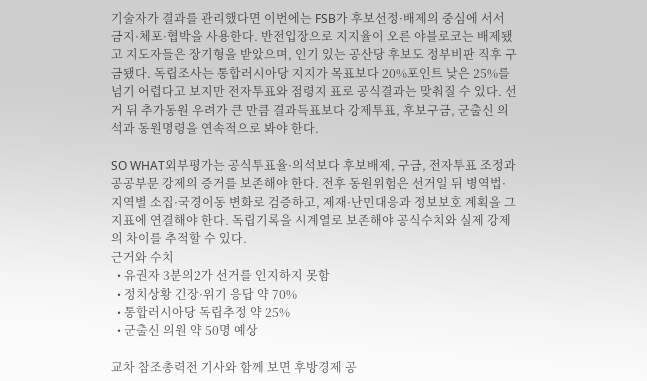기술자가 결과를 관리했다면 이번에는 FSB가 후보선정·배제의 중심에 서서 금지·체포·협박을 사용한다. 반전입장으로 지지율이 오른 야블로코는 배제됐고 지도자들은 장기형을 받았으며, 인기 있는 공산당 후보도 정부비판 직후 구금됐다. 독립조사는 통합러시아당 지지가 목표보다 20%포인트 낮은 25%를 넘기 어렵다고 보지만 전자투표와 점령지 표로 공식결과는 맞춰질 수 있다. 선거 뒤 추가동원 우려가 큰 만큼 결과득표보다 강제투표, 후보구금, 군출신 의석과 동원명령을 연속적으로 봐야 한다.

SO WHAT외부평가는 공식투표율·의석보다 후보배제, 구금, 전자투표 조정과 공공부문 강제의 증거를 보존해야 한다. 전후 동원위험은 선거일 뒤 병역법·지역별 소집·국경이동 변화로 검증하고, 제재·난민대응과 정보보호 계획을 그 지표에 연결해야 한다. 독립기록을 시계열로 보존해야 공식수치와 실제 강제의 차이를 추적할 수 있다.
근거와 수치
  • 유권자 3분의2가 선거를 인지하지 못함
  • 정치상황 긴장·위기 응답 약 70%
  • 통합러시아당 독립추정 약 25%
  • 군출신 의원 약 50명 예상

교차 참조총력전 기사와 함께 보면 후방경제 공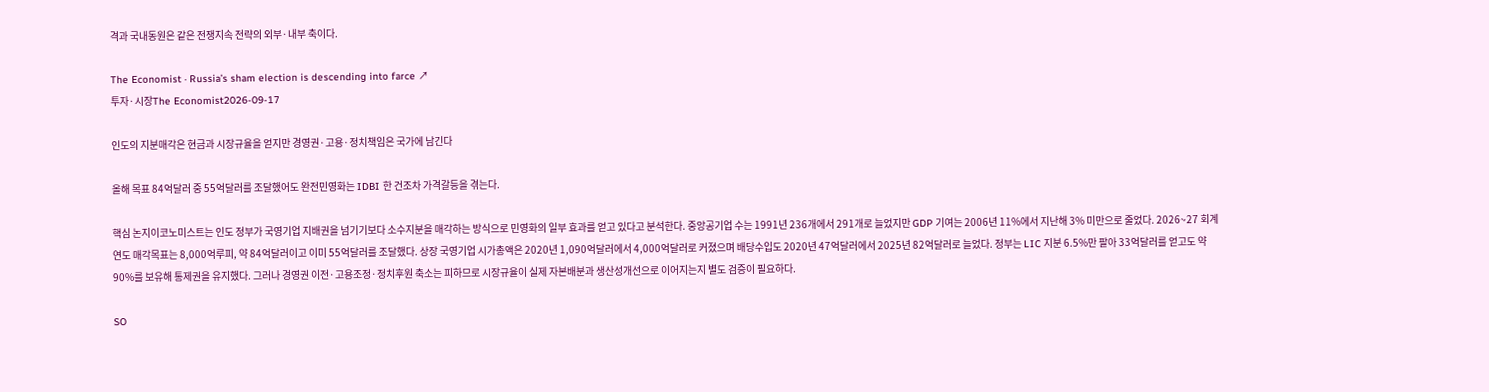격과 국내동원은 같은 전쟁지속 전략의 외부·내부 축이다.

The Economist · Russia’s sham election is descending into farce ↗
투자·시장The Economist2026-09-17

인도의 지분매각은 현금과 시장규율을 얻지만 경영권·고용·정치책임은 국가에 남긴다

올해 목표 84억달러 중 55억달러를 조달했어도 완전민영화는 IDBI 한 건조차 가격갈등을 겪는다.

핵심 논지이코노미스트는 인도 정부가 국영기업 지배권을 넘기기보다 소수지분을 매각하는 방식으로 민영화의 일부 효과를 얻고 있다고 분석한다. 중앙공기업 수는 1991년 236개에서 291개로 늘었지만 GDP 기여는 2006년 11%에서 지난해 3% 미만으로 줄었다. 2026~27 회계연도 매각목표는 8,000억루피, 약 84억달러이고 이미 55억달러를 조달했다. 상장 국영기업 시가총액은 2020년 1,090억달러에서 4,000억달러로 커졌으며 배당수입도 2020년 47억달러에서 2025년 82억달러로 늘었다. 정부는 LIC 지분 6.5%만 팔아 33억달러를 얻고도 약 90%를 보유해 통제권을 유지했다. 그러나 경영권 이전·고용조정·정치후원 축소는 피하므로 시장규율이 실제 자본배분과 생산성개선으로 이어지는지 별도 검증이 필요하다.

SO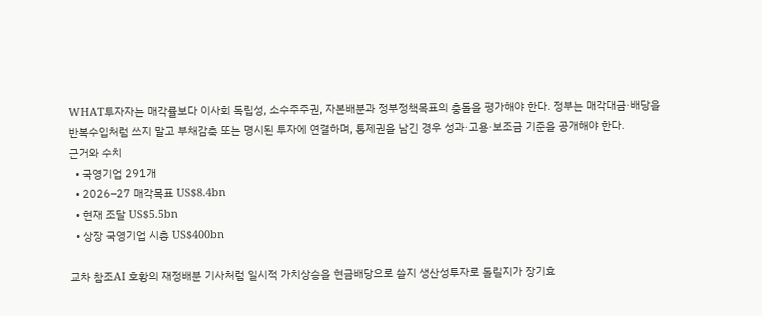WHAT투자자는 매각률보다 이사회 독립성, 소수주주권, 자본배분과 정부정책목표의 충돌을 평가해야 한다. 정부는 매각대금·배당을 반복수입처럼 쓰지 말고 부채감축 또는 명시된 투자에 연결하며, 통제권을 남긴 경우 성과·고용·보조금 기준을 공개해야 한다.
근거와 수치
  • 국영기업 291개
  • 2026–27 매각목표 US$8.4bn
  • 현재 조달 US$5.5bn
  • 상장 국영기업 시총 US$400bn

교차 참조AI 호황의 재정배분 기사처럼 일시적 가치상승을 현금배당으로 쓸지 생산성투자로 돌릴지가 장기효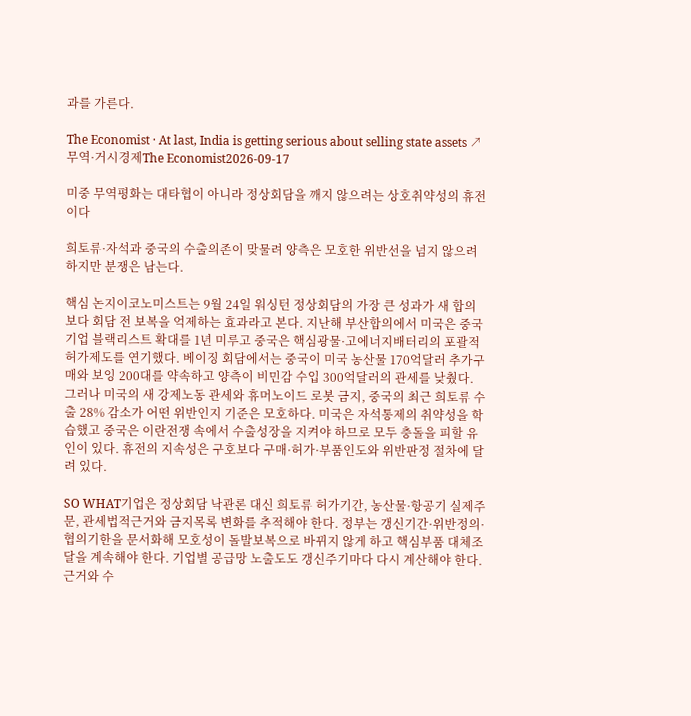과를 가른다.

The Economist · At last, India is getting serious about selling state assets ↗
무역·거시경제The Economist2026-09-17

미중 무역평화는 대타협이 아니라 정상회담을 깨지 않으려는 상호취약성의 휴전이다

희토류·자석과 중국의 수출의존이 맞물려 양측은 모호한 위반선을 넘지 않으려 하지만 분쟁은 남는다.

핵심 논지이코노미스트는 9월 24일 워싱턴 정상회담의 가장 큰 성과가 새 합의보다 회담 전 보복을 억제하는 효과라고 본다. 지난해 부산합의에서 미국은 중국기업 블랙리스트 확대를 1년 미루고 중국은 핵심광물·고에너지배터리의 포괄적 허가제도를 연기했다. 베이징 회담에서는 중국이 미국 농산물 170억달러 추가구매와 보잉 200대를 약속하고 양측이 비민감 수입 300억달러의 관세를 낮췄다. 그러나 미국의 새 강제노동 관세와 휴머노이드 로봇 금지, 중국의 최근 희토류 수출 28% 감소가 어떤 위반인지 기준은 모호하다. 미국은 자석통제의 취약성을 학습했고 중국은 이란전쟁 속에서 수출성장을 지켜야 하므로 모두 충돌을 피할 유인이 있다. 휴전의 지속성은 구호보다 구매·허가·부품인도와 위반판정 절차에 달려 있다.

SO WHAT기업은 정상회담 낙관론 대신 희토류 허가기간, 농산물·항공기 실제주문, 관세법적근거와 금지목록 변화를 추적해야 한다. 정부는 갱신기간·위반정의·협의기한을 문서화해 모호성이 돌발보복으로 바뀌지 않게 하고 핵심부품 대체조달을 계속해야 한다. 기업별 공급망 노출도도 갱신주기마다 다시 계산해야 한다.
근거와 수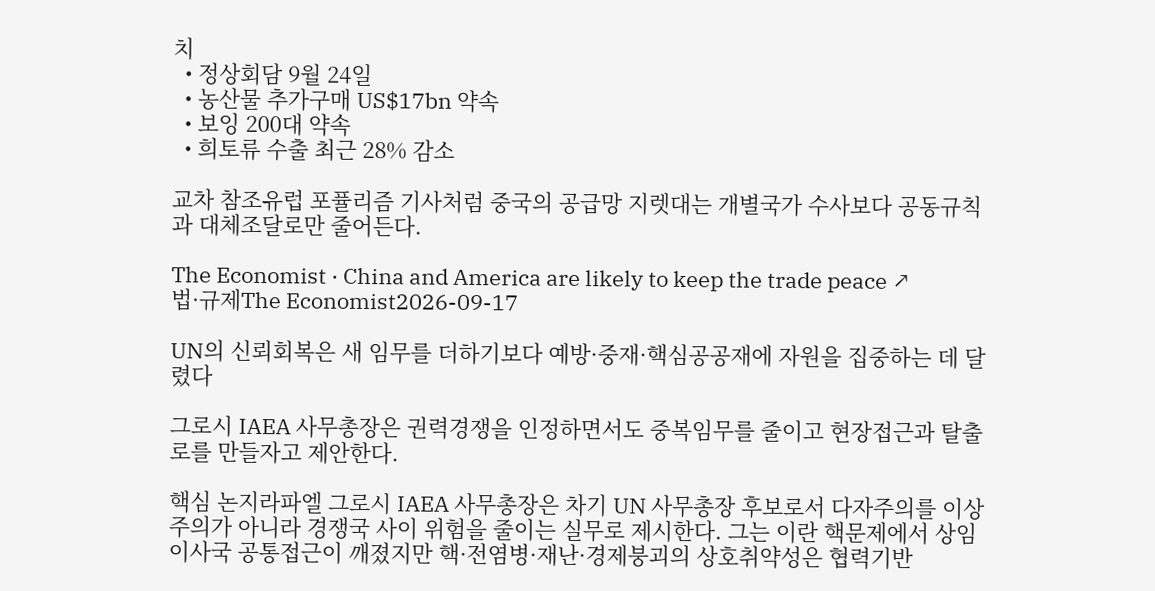치
  • 정상회담 9월 24일
  • 농산물 추가구매 US$17bn 약속
  • 보잉 200대 약속
  • 희토류 수출 최근 28% 감소

교차 참조유럽 포퓰리즘 기사처럼 중국의 공급망 지렛대는 개별국가 수사보다 공동규칙과 대체조달로만 줄어든다.

The Economist · China and America are likely to keep the trade peace ↗
법·규제The Economist2026-09-17

UN의 신뢰회복은 새 임무를 더하기보다 예방·중재·핵심공공재에 자원을 집중하는 데 달렸다

그로시 IAEA 사무총장은 권력경쟁을 인정하면서도 중복임무를 줄이고 현장접근과 탈출로를 만들자고 제안한다.

핵심 논지라파엘 그로시 IAEA 사무총장은 차기 UN 사무총장 후보로서 다자주의를 이상주의가 아니라 경쟁국 사이 위험을 줄이는 실무로 제시한다. 그는 이란 핵문제에서 상임이사국 공통접근이 깨졌지만 핵·전염병·재난·경제붕괴의 상호취약성은 협력기반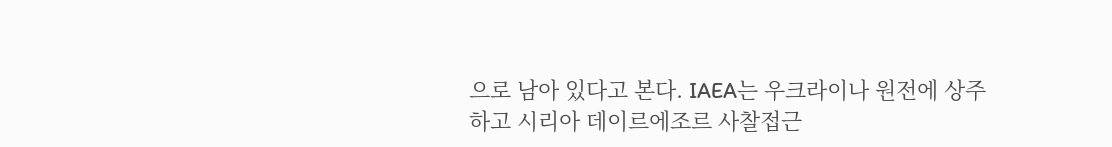으로 남아 있다고 본다. IAEA는 우크라이나 원전에 상주하고 시리아 데이르에조르 사찰접근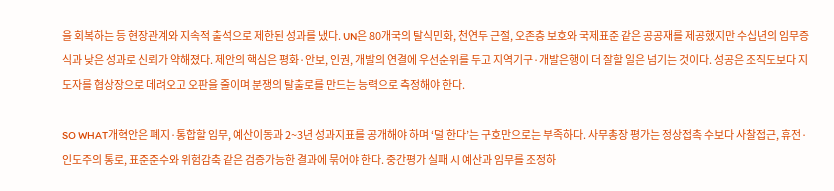을 회복하는 등 현장관계와 지속적 출석으로 제한된 성과를 냈다. UN은 80개국의 탈식민화, 천연두 근절, 오존층 보호와 국제표준 같은 공공재를 제공했지만 수십년의 임무증식과 낮은 성과로 신뢰가 약해졌다. 제안의 핵심은 평화·안보, 인권, 개발의 연결에 우선순위를 두고 지역기구·개발은행이 더 잘할 일은 넘기는 것이다. 성공은 조직도보다 지도자를 협상장으로 데려오고 오판을 줄이며 분쟁의 탈출로를 만드는 능력으로 측정해야 한다.

SO WHAT개혁안은 폐지·통합할 임무, 예산이동과 2~3년 성과지표를 공개해야 하며 ‘덜 한다’는 구호만으로는 부족하다. 사무총장 평가는 정상접촉 수보다 사찰접근, 휴전·인도주의 통로, 표준준수와 위험감축 같은 검증가능한 결과에 묶어야 한다. 중간평가 실패 시 예산과 임무를 조정하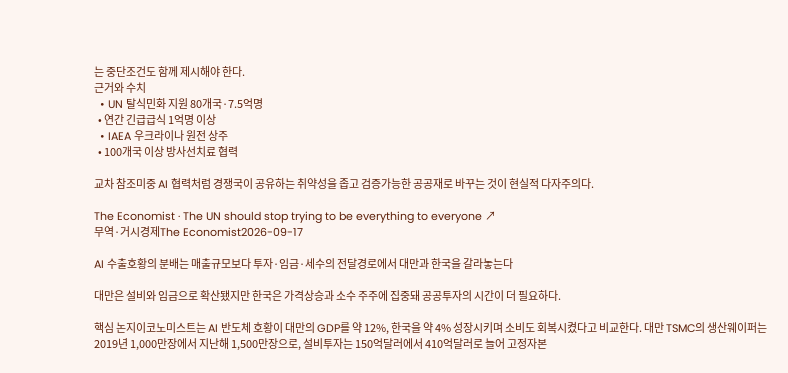는 중단조건도 함께 제시해야 한다.
근거와 수치
  • UN 탈식민화 지원 80개국·7.5억명
  • 연간 긴급급식 1억명 이상
  • IAEA 우크라이나 원전 상주
  • 100개국 이상 방사선치료 협력

교차 참조미중 AI 협력처럼 경쟁국이 공유하는 취약성을 좁고 검증가능한 공공재로 바꾸는 것이 현실적 다자주의다.

The Economist · The UN should stop trying to be everything to everyone ↗
무역·거시경제The Economist2026-09-17

AI 수출호황의 분배는 매출규모보다 투자·임금·세수의 전달경로에서 대만과 한국을 갈라놓는다

대만은 설비와 임금으로 확산됐지만 한국은 가격상승과 소수 주주에 집중돼 공공투자의 시간이 더 필요하다.

핵심 논지이코노미스트는 AI 반도체 호황이 대만의 GDP를 약 12%, 한국을 약 4% 성장시키며 소비도 회복시켰다고 비교한다. 대만 TSMC의 생산웨이퍼는 2019년 1,000만장에서 지난해 1,500만장으로, 설비투자는 150억달러에서 410억달러로 늘어 고정자본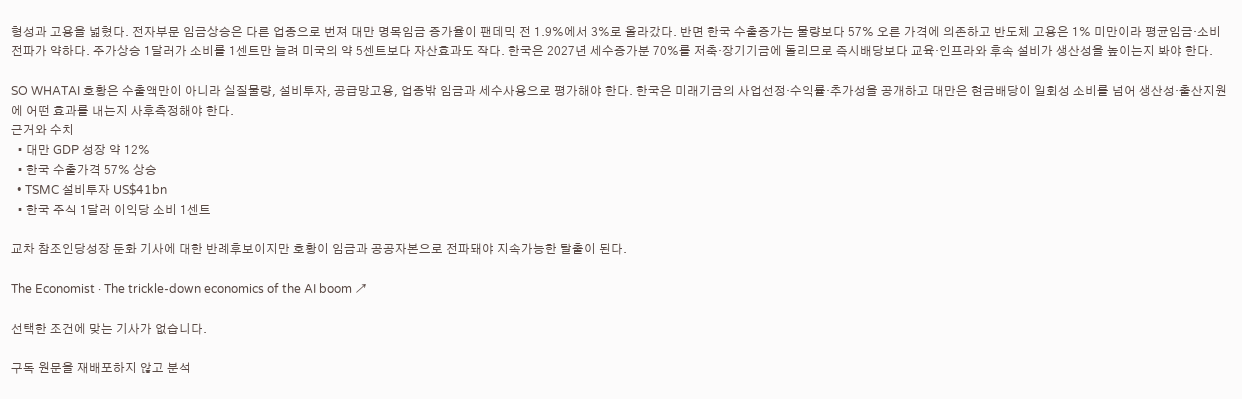형성과 고용을 넓혔다. 전자부문 임금상승은 다른 업종으로 번져 대만 명목임금 증가율이 팬데믹 전 1.9%에서 3%로 올라갔다. 반면 한국 수출증가는 물량보다 57% 오른 가격에 의존하고 반도체 고용은 1% 미만이라 평균임금·소비 전파가 약하다. 주가상승 1달러가 소비를 1센트만 늘려 미국의 약 5센트보다 자산효과도 작다. 한국은 2027년 세수증가분 70%를 저축·장기기금에 돌리므로 즉시배당보다 교육·인프라와 후속 설비가 생산성을 높이는지 봐야 한다.

SO WHATAI 호황은 수출액만이 아니라 실질물량, 설비투자, 공급망고용, 업종밖 임금과 세수사용으로 평가해야 한다. 한국은 미래기금의 사업선정·수익률·추가성을 공개하고 대만은 현금배당이 일회성 소비를 넘어 생산성·출산지원에 어떤 효과를 내는지 사후측정해야 한다.
근거와 수치
  • 대만 GDP 성장 약 12%
  • 한국 수출가격 57% 상승
  • TSMC 설비투자 US$41bn
  • 한국 주식 1달러 이익당 소비 1센트

교차 참조인당성장 둔화 기사에 대한 반례후보이지만 호황이 임금과 공공자본으로 전파돼야 지속가능한 탈출이 된다.

The Economist · The trickle-down economics of the AI boom ↗

선택한 조건에 맞는 기사가 없습니다.

구독 원문을 재배포하지 않고 분석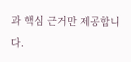과 핵심 근거만 제공합니다.